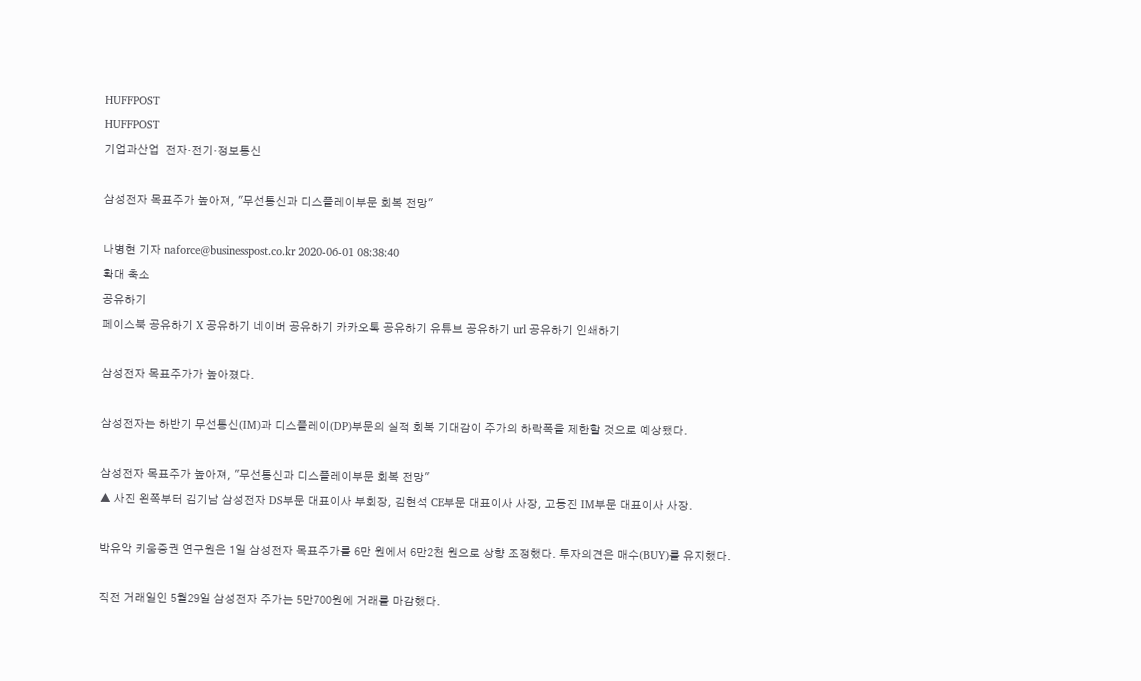HUFFPOST
HUFFPOST
기업과산업  전자·전기·정보통신

삼성전자 목표주가 높아져, "무선통신과 디스플레이부문 회복 전망"

나병현 기자 naforce@businesspost.co.kr 2020-06-01 08:38:40
확대 축소
공유하기
페이스북 공유하기 X 공유하기 네이버 공유하기 카카오톡 공유하기 유튜브 공유하기 url 공유하기 인쇄하기

삼성전자 목표주가가 높아졌다.

삼성전자는 하반기 무선통신(IM)과 디스플레이(DP)부문의 실적 회복 기대감이 주가의 하락폭을 제한할 것으로 예상됐다.

삼성전자 목표주가 높아져, "무선통신과 디스플레이부문 회복 전망"
▲ 사진 왼쪽부터 김기남 삼성전자 DS부문 대표이사 부회장, 김현석 CE부문 대표이사 사장, 고동진 IM부문 대표이사 사장.

박유악 키움증권 연구원은 1일 삼성전자 목표주가를 6만 원에서 6만2천 원으로 상향 조정했다. 투자의견은 매수(BUY)를 유지했다.

직전 거래일인 5월29일 삼성전자 주가는 5만700원에 거래를 마감했다.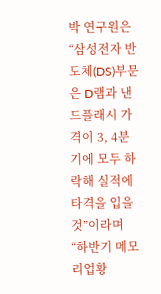박 연구원은 “삼성전자 반도체(DS)부문은 D램과 낸드플래시 가격이 3, 4분기에 모두 하락해 실적에 타격을 입을 것”이라며 “하반기 메모리업황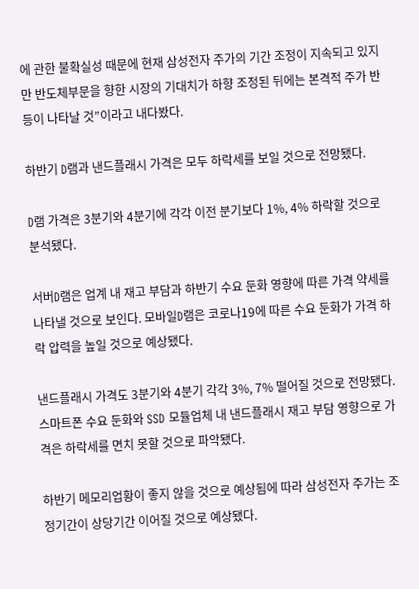에 관한 불확실성 때문에 현재 삼성전자 주가의 기간 조정이 지속되고 있지만 반도체부문을 향한 시장의 기대치가 하향 조정된 뒤에는 본격적 주가 반등이 나타날 것”이라고 내다봤다.

하반기 D램과 낸드플래시 가격은 모두 하락세를 보일 것으로 전망됐다.

D램 가격은 3분기와 4분기에 각각 이전 분기보다 1%, 4% 하락할 것으로 분석됐다.

서버D램은 업계 내 재고 부담과 하반기 수요 둔화 영향에 따른 가격 약세를 나타낼 것으로 보인다. 모바일D램은 코로나19에 따른 수요 둔화가 가격 하락 압력을 높일 것으로 예상됐다.

낸드플래시 가격도 3분기와 4분기 각각 3%, 7% 떨어질 것으로 전망됐다. 스마트폰 수요 둔화와 SSD 모듈업체 내 낸드플래시 재고 부담 영향으로 가격은 하락세를 면치 못할 것으로 파악됐다.

하반기 메모리업황이 좋지 않을 것으로 예상됨에 따라 삼성전자 주가는 조정기간이 상당기간 이어질 것으로 예상됐다.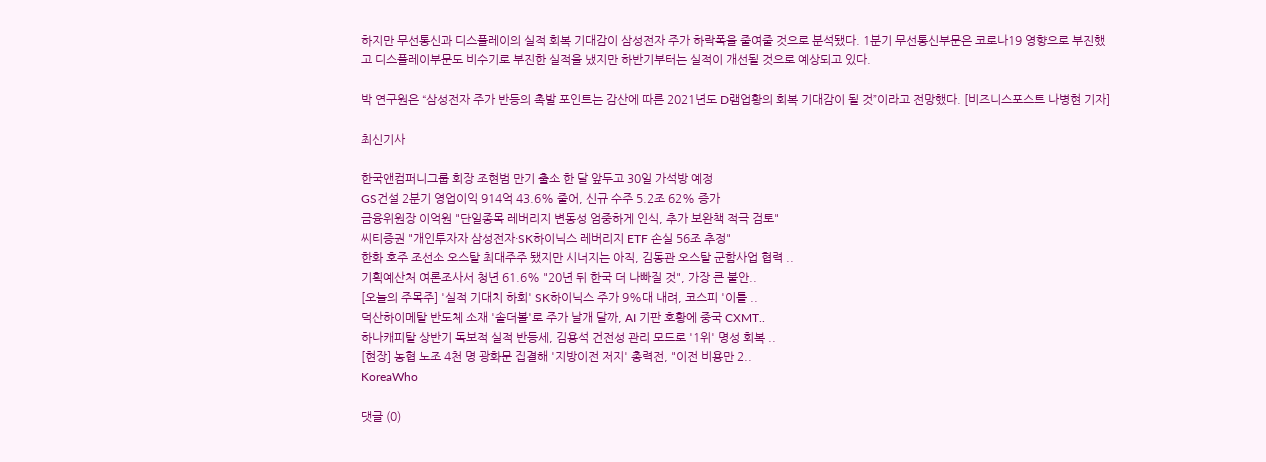하지만 무선통신과 디스플레이의 실적 회복 기대감이 삼성전자 주가 하락폭을 줄여줄 것으로 분석됐다. 1분기 무선통신부문은 코로나19 영향으로 부진했고 디스플레이부문도 비수기로 부진한 실적을 냈지만 하반기부터는 실적이 개선될 것으로 예상되고 있다.

박 연구원은 “삼성전자 주가 반등의 촉발 포인트는 감산에 따른 2021년도 D램업황의 회복 기대감이 될 것”이라고 전망했다. [비즈니스포스트 나병현 기자]

최신기사

한국앤컴퍼니그룹 회장 조현범 만기 출소 한 달 앞두고 30일 가석방 예정
GS건설 2분기 영업이익 914억 43.6% 줄어, 신규 수주 5.2조 62% 증가
금융위원장 이억원 "단일종목 레버리지 변동성 엄중하게 인식, 추가 보완책 적극 검토"
씨티증권 "개인투자자 삼성전자·SK하이닉스 레버리지 ETF 손실 56조 추정"
한화 호주 조선소 오스탈 최대주주 됐지만 시너지는 아직, 김동관 오스탈 군함사업 협력 ..
기획예산처 여론조사서 청년 61.6% "20년 뒤 한국 더 나빠질 것", 가장 큰 불안..
[오늘의 주목주] '실적 기대치 하회' SK하이닉스 주가 9%대 내려, 코스피 '이틀 ..
덕산하이메탈 반도체 소재 '솔더볼'로 주가 날개 달까, AI 기판 호황에 중국 CXMT..
하나캐피탈 상반기 독보적 실적 반등세, 김용석 건전성 관리 모드로 '1위' 명성 회복 ..
[현장] 농협 노조 4천 명 광화문 집결해 '지방이전 저지' 총력전, "이전 비용만 2..
KoreaWho

댓글 (0)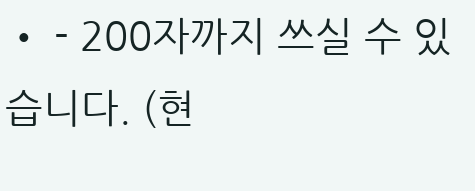• - 200자까지 쓰실 수 있습니다. (현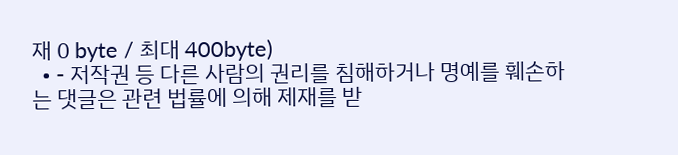재 0 byte / 최대 400byte)
  • - 저작권 등 다른 사람의 권리를 침해하거나 명예를 훼손하는 댓글은 관련 법률에 의해 제재를 받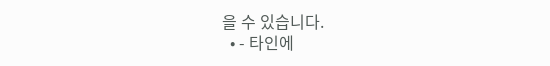을 수 있습니다.
  • - 타인에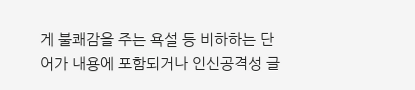게 불쾌감을 주는 욕설 등 비하하는 단어가 내용에 포함되거나 인신공격성 글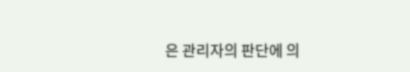은 관리자의 판단에 의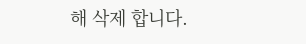해 삭제 합니다.